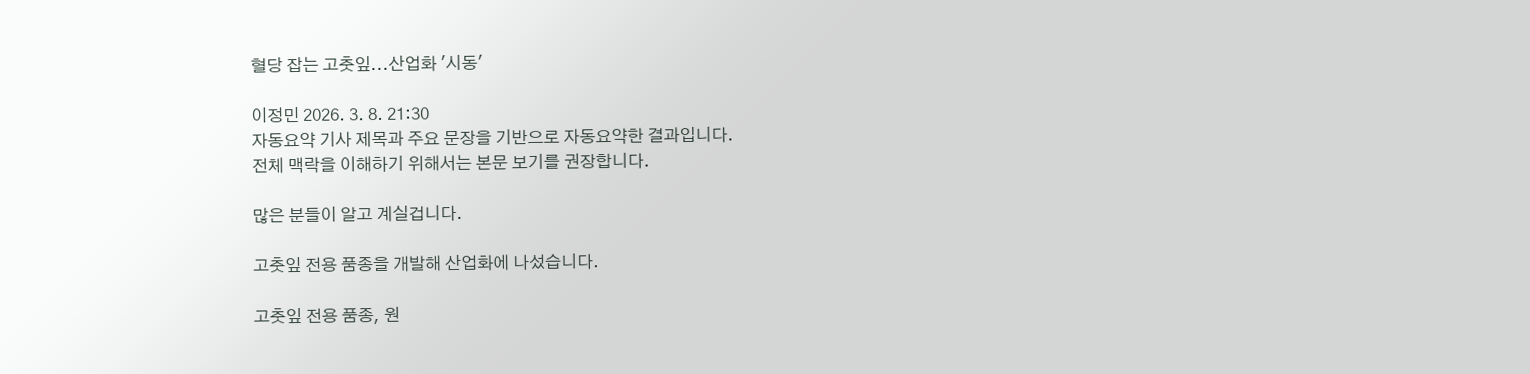혈당 잡는 고춧잎...산업화 '시동'

이정민 2026. 3. 8. 21:30
자동요약 기사 제목과 주요 문장을 기반으로 자동요약한 결과입니다.
전체 맥락을 이해하기 위해서는 본문 보기를 권장합니다.

많은 분들이 알고 계실겁니다.

고춧잎 전용 품종을 개발해 산업화에 나섰습니다.

고춧잎 전용 품종, 원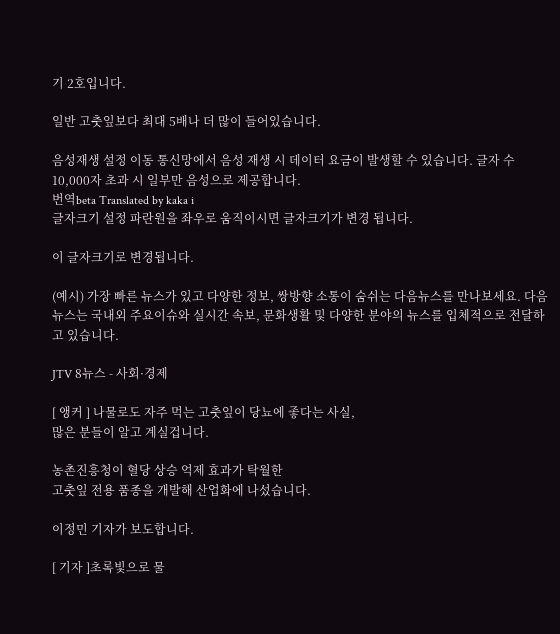기 2호입니다.

일반 고춧잎보다 최대 5배나 더 많이 들어있습니다.

음성재생 설정 이동 통신망에서 음성 재생 시 데이터 요금이 발생할 수 있습니다. 글자 수 10,000자 초과 시 일부만 음성으로 제공합니다.
번역beta Translated by kaka i
글자크기 설정 파란원을 좌우로 움직이시면 글자크기가 변경 됩니다.

이 글자크기로 변경됩니다.

(예시) 가장 빠른 뉴스가 있고 다양한 정보, 쌍방향 소통이 숨쉬는 다음뉴스를 만나보세요. 다음뉴스는 국내외 주요이슈와 실시간 속보, 문화생활 및 다양한 분야의 뉴스를 입체적으로 전달하고 있습니다.

JTV 8뉴스 - 사회·경제

[ 앵커 ] 나물로도 자주 먹는 고춧잎이 당뇨에 좋다는 사실,
많은 분들이 알고 계실겁니다.

농촌진흥청이 혈당 상승 억제 효과가 탁월한
고춧잎 전용 품종을 개발해 산업화에 나섰습니다.

이정민 기자가 보도합니다.

[ 기자 ]초록빛으로 물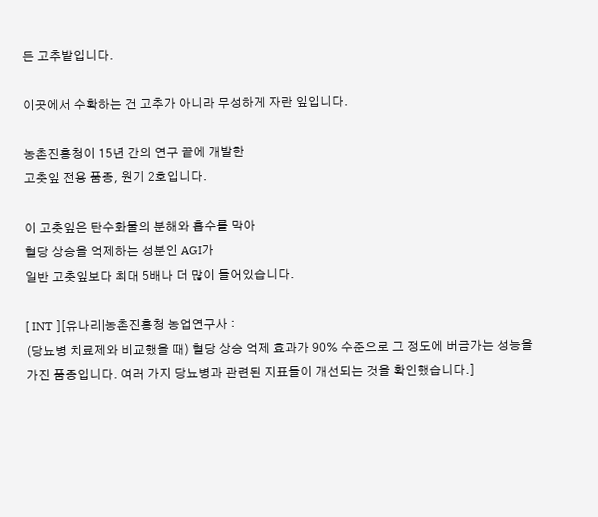든 고추밭입니다.

이곳에서 수확하는 건 고추가 아니라 무성하게 자란 잎입니다.

농촌진흥청이 15년 간의 연구 끝에 개발한
고춧잎 전용 품종, 원기 2호입니다.

이 고춧잎은 탄수화물의 분해와 흡수를 막아
혈당 상승을 억제하는 성분인 AGI가
일반 고춧잎보다 최대 5배나 더 많이 들어있습니다.

[ INT ][유나리|농촌진흥청 농업연구사 :
(당뇨병 치료제와 비교했을 때) 혈당 상승 억제 효과가 90% 수준으로 그 정도에 버금가는 성능을 가진 품종입니다. 여러 가지 당뇨병과 관련된 지표들이 개선되는 것을 확인했습니다.]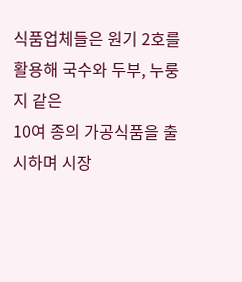식품업체들은 원기 2호를 활용해 국수와 두부, 누룽지 같은
10여 종의 가공식품을 출시하며 시장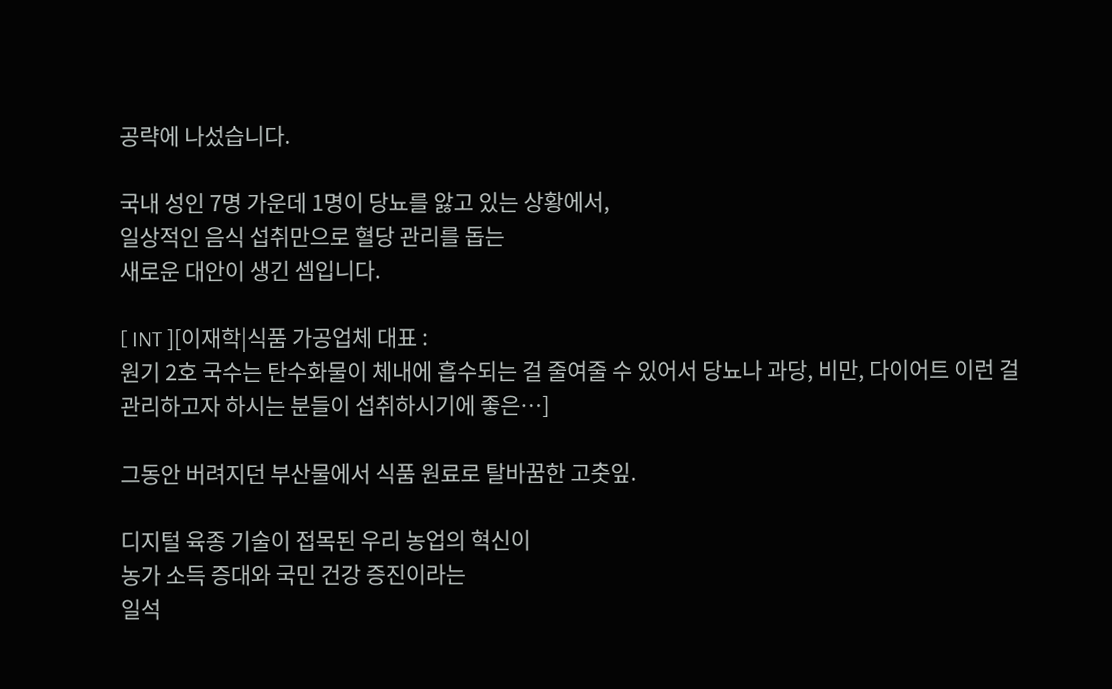공략에 나섰습니다.

국내 성인 7명 가운데 1명이 당뇨를 앓고 있는 상황에서,
일상적인 음식 섭취만으로 혈당 관리를 돕는
새로운 대안이 생긴 셈입니다.

[ INT ][이재학|식품 가공업체 대표 :
원기 2호 국수는 탄수화물이 체내에 흡수되는 걸 줄여줄 수 있어서 당뇨나 과당, 비만, 다이어트 이런 걸 관리하고자 하시는 분들이 섭취하시기에 좋은…]

그동안 버려지던 부산물에서 식품 원료로 탈바꿈한 고춧잎.

디지털 육종 기술이 접목된 우리 농업의 혁신이
농가 소득 증대와 국민 건강 증진이라는
일석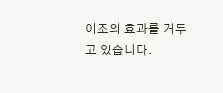이조의 효과를 거두고 있습니다.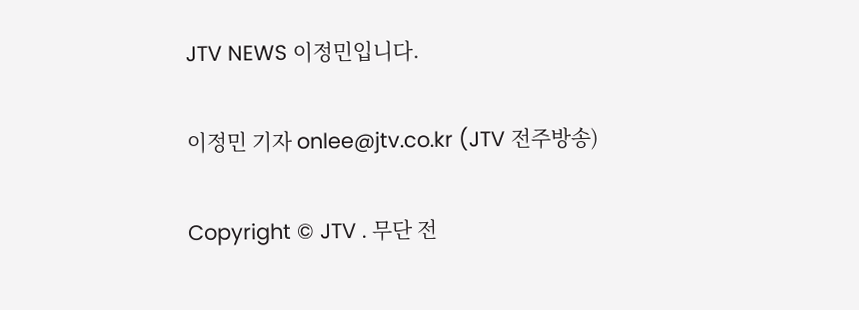JTV NEWS 이정민입니다.

이정민 기자 onlee@jtv.co.kr (JTV 전주방송)

Copyright © JTV . 무단 전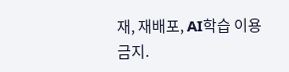재, 재배포, AI학습 이용 금지.